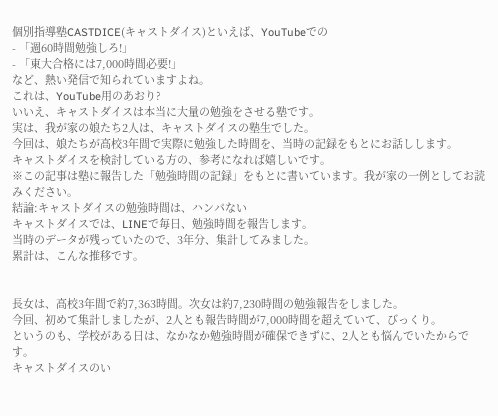個別指導塾CASTDICE(キャストダイス)といえば、YouTubeでの
- 「週60時間勉強しろ!」
- 「東大合格には7,000時間必要!」
など、熱い発信で知られていますよね。
これは、YouTube用のあおり?
いいえ、キャストダイスは本当に大量の勉強をさせる塾です。
実は、我が家の娘たち2人は、キャストダイスの塾生でした。
今回は、娘たちが高校3年間で実際に勉強した時間を、当時の記録をもとにお話しします。
キャストダイスを検討している方の、参考になれば嬉しいです。
※この記事は塾に報告した「勉強時間の記録」をもとに書いています。我が家の一例としてお読みください。
結論:キャストダイスの勉強時間は、ハンパない
キャストダイスでは、LINEで毎日、勉強時間を報告します。
当時のデータが残っていたので、3年分、集計してみました。
累計は、こんな推移です。


長女は、高校3年間で約7,363時間。次女は約7,230時間の勉強報告をしました。
今回、初めて集計しましたが、2人とも報告時間が7,000時間を超えていて、びっくり。
というのも、学校がある日は、なかなか勉強時間が確保できずに、2人とも悩んでいたからです。
キャストダイスのい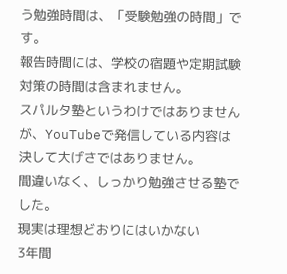う勉強時間は、「受験勉強の時間」です。
報告時間には、学校の宿題や定期試験対策の時間は含まれません。
スパルタ塾というわけではありませんが、YouTubeで発信している内容は決して大げさではありません。
間違いなく、しっかり勉強させる塾でした。
現実は理想どおりにはいかない
3年間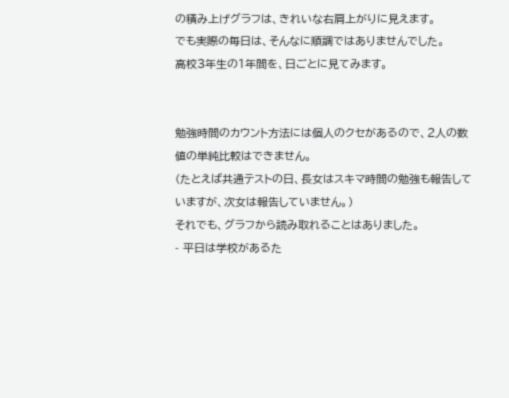の積み上げグラフは、きれいな右肩上がりに見えます。
でも実際の毎日は、そんなに順調ではありませんでした。
高校3年生の1年間を、日ごとに見てみます。


勉強時間のカウント方法には個人のクセがあるので、2人の数値の単純比較はできません。
(たとえば共通テストの日、長女はスキマ時間の勉強も報告していますが、次女は報告していません。)
それでも、グラフから読み取れることはありました。
- 平日は学校があるた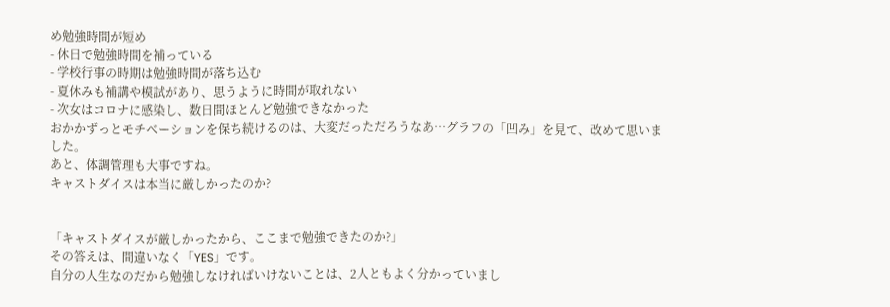め勉強時間が短め
- 休日で勉強時間を補っている
- 学校行事の時期は勉強時間が落ち込む
- 夏休みも補講や模試があり、思うように時間が取れない
- 次女はコロナに感染し、数日間ほとんど勉強できなかった
おかかずっとモチベーションを保ち続けるのは、大変だっただろうなあ…グラフの「凹み」を見て、改めて思いました。
あと、体調管理も大事ですね。
キャストダイスは本当に厳しかったのか?


「キャストダイスが厳しかったから、ここまで勉強できたのか?」
その答えは、間違いなく「YES」です。
自分の人生なのだから勉強しなければいけないことは、2人ともよく分かっていまし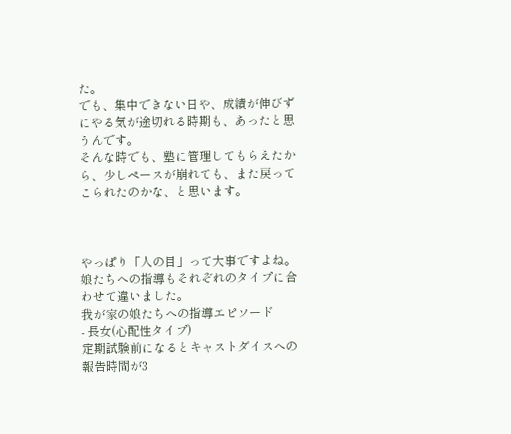た。
でも、集中できない日や、成績が伸びずにやる気が途切れる時期も、あったと思うんです。
そんな時でも、塾に管理してもらえたから、少しペースが崩れても、また戻ってこられたのかな、と思います。



やっぱり「人の目」って大事ですよね。
娘たちへの指導もそれぞれのタイプに合わせて違いました。
我が家の娘たちへの指導エピソード
- 長女(心配性タイプ)
定期試験前になるとキャストダイスへの報告時間が3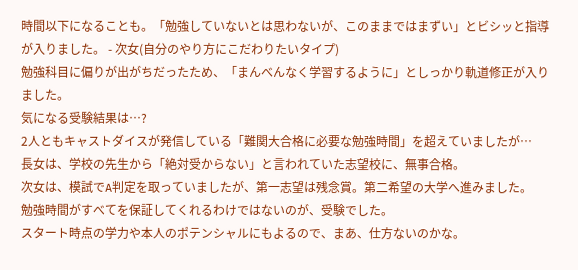時間以下になることも。「勉強していないとは思わないが、このままではまずい」とビシッと指導が入りました。 - 次女(自分のやり方にこだわりたいタイプ)
勉強科目に偏りが出がちだったため、「まんべんなく学習するように」としっかり軌道修正が入りました。
気になる受験結果は…?
2人ともキャストダイスが発信している「難関大合格に必要な勉強時間」を超えていましたが…
長女は、学校の先生から「絶対受からない」と言われていた志望校に、無事合格。
次女は、模試でA判定を取っていましたが、第一志望は残念賞。第二希望の大学へ進みました。
勉強時間がすべてを保証してくれるわけではないのが、受験でした。
スタート時点の学力や本人のポテンシャルにもよるので、まあ、仕方ないのかな。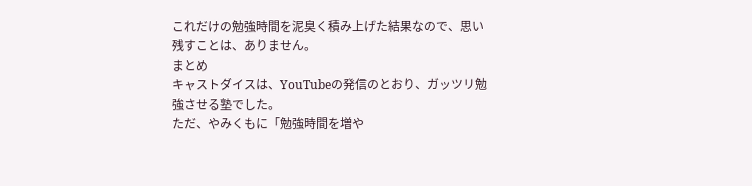これだけの勉強時間を泥臭く積み上げた結果なので、思い残すことは、ありません。
まとめ
キャストダイスは、YouTubeの発信のとおり、ガッツリ勉強させる塾でした。
ただ、やみくもに「勉強時間を増や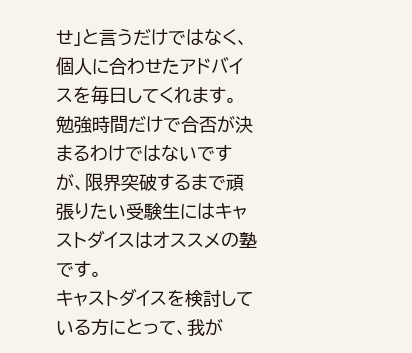せ」と言うだけではなく、個人に合わせたアドバイスを毎日してくれます。
勉強時間だけで合否が決まるわけではないですが、限界突破するまで頑張りたい受験生にはキャストダイスはオススメの塾です。
キャストダイスを検討している方にとって、我が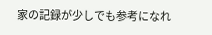家の記録が少しでも参考になれ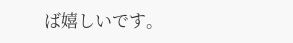ば嬉しいです。